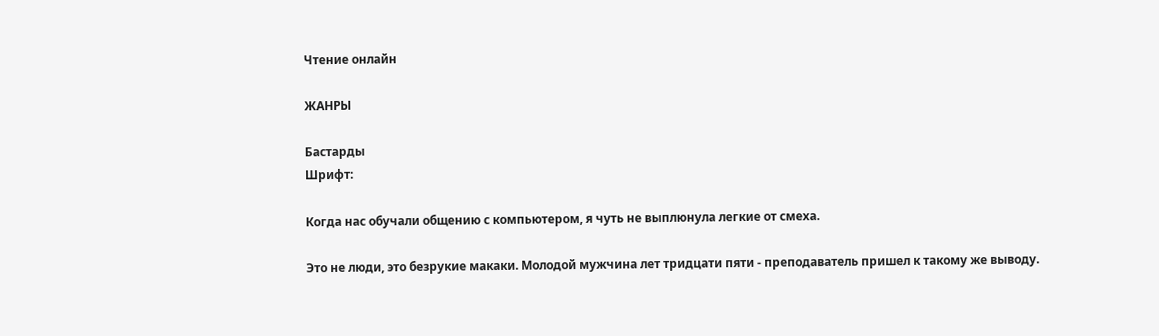Чтение онлайн

ЖАНРЫ

Бастарды
Шрифт:

Когда нас обучали общению с компьютером, я чуть не выплюнула легкие от смеха.

Это не люди, это безрукие макаки. Молодой мужчина лет тридцати пяти - преподаватель пришел к такому же выводу.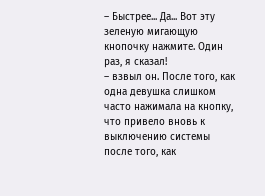– Быстрее... Да... Вот эту зеленую мигающую кнопочку нажмите. Один раз, я сказал!
– взвыл он. После того, как одна девушка слишком часто нажимала на кнопку, что привело вновь к выключению системы после того, как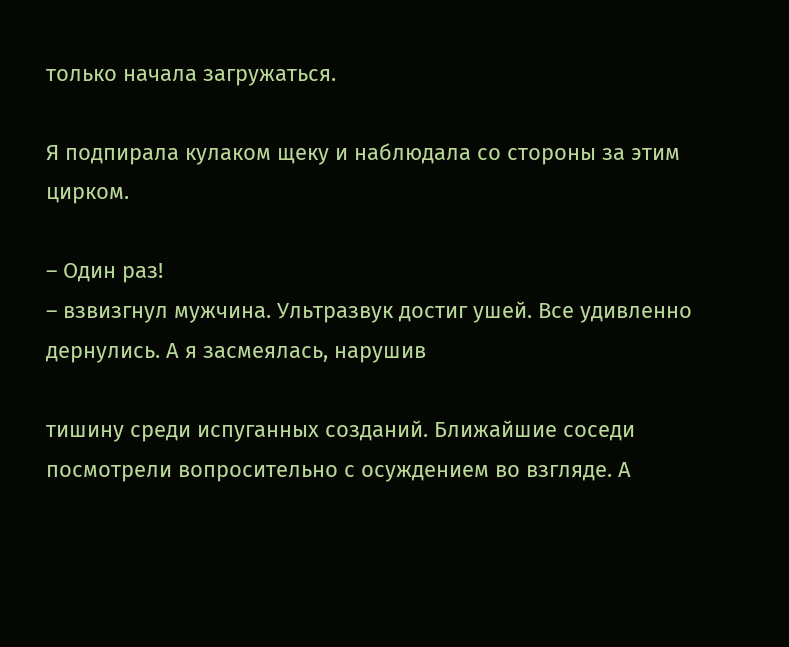только начала загружаться.

Я подпирала кулаком щеку и наблюдала со стороны за этим цирком.

– Один раз!
– взвизгнул мужчина. Ультразвук достиг ушей. Все удивленно дернулись. А я засмеялась, нарушив

тишину среди испуганных созданий. Ближайшие соседи посмотрели вопросительно с осуждением во взгляде. А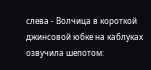слева - Волчица в короткой джинсовой юбке на каблуках озвучила шепотом: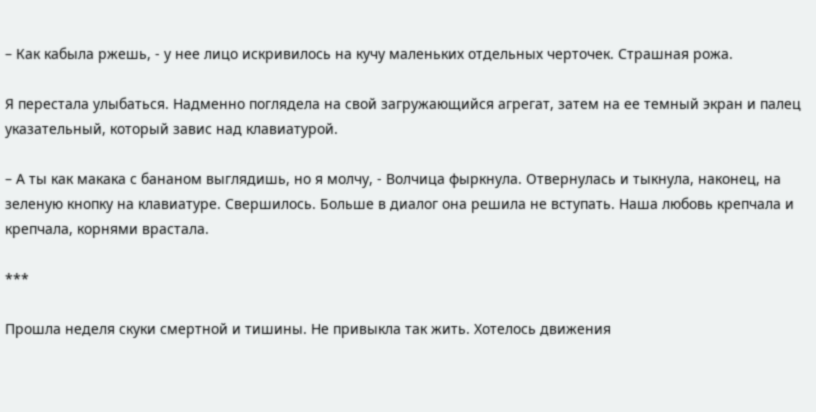– Как кабыла ржешь, - у нее лицо искривилось на кучу маленьких отдельных черточек. Страшная рожа.

Я перестала улыбаться. Надменно поглядела на свой загружающийся агрегат, затем на ее темный экран и палец указательный, который завис над клавиатурой.

– А ты как макака с бананом выглядишь, но я молчу, - Волчица фыркнула. Отвернулась и тыкнула, наконец, на зеленую кнопку на клавиатуре. Свершилось. Больше в диалог она решила не вступать. Наша любовь крепчала и крепчала, корнями врастала.

***

Прошла неделя скуки смертной и тишины. Не привыкла так жить. Хотелось движения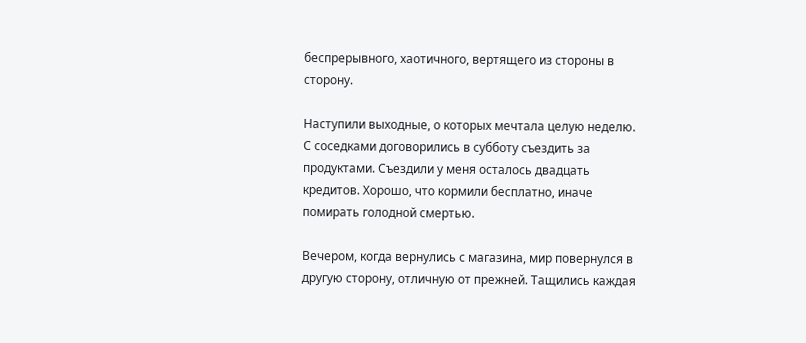беспрерывного, хаотичного, вертящего из стороны в сторону.

Наступили выходные, о которых мечтала целую неделю. С соседками договорились в субботу съездить за продуктами. Съездили у меня осталось двадцать кредитов. Хорошо, что кормили бесплатно, иначе помирать голодной смертью.

Вечером, когда вернулись с магазина, мир повернулся в другую сторону, отличную от прежней. Тащились каждая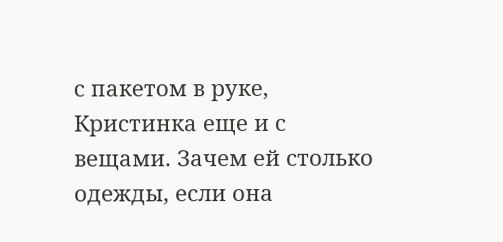с пакетом в руке, Кристинка еще и с вещами. Зачем ей столько одежды, если она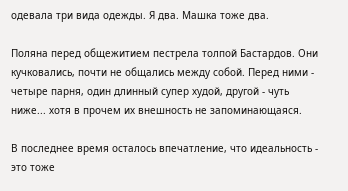одевала три вида одежды. Я два. Машка тоже два.

Поляна перед общежитием пестрела толпой Бастардов. Они кучковались, почти не общались между собой. Перед ними - четыре парня, один длинный супер худой, другой - чуть ниже... хотя в прочем их внешность не запоминающаяся.

В последнее время осталось впечатление, что идеальность - это тоже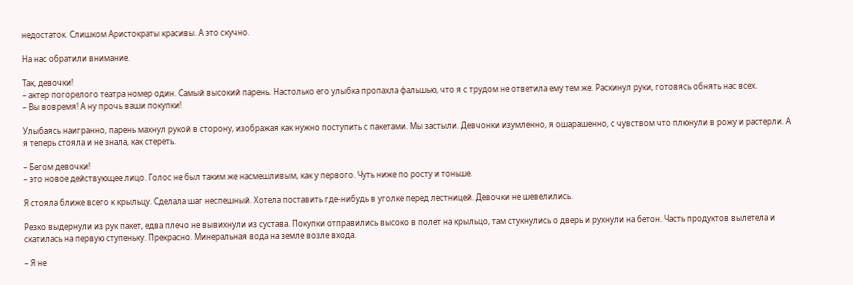недостаток. Слишком Аристократы красивы. А это скучно.

На нас обратили внимание.

Так, девочки!
– актер погорелого театра номер один. Самый высокий парень. Настолько его улыбка пропахла фальшью, что я с трудом не ответила ему тем же. Раскинул руки, готовясь обнять нас всех.
– Вы вовремя! А ну прочь ваши покупки!

Улыбаясь наигранно, парень махнул рукой в сторону, изображая как нужно поступить с пакетами. Мы застыли. Девчонки изумленно, я ошарашенно, с чувством что плюнули в рожу и растерли. А я теперь стояла и не знала, как стереть.

– Бегом девочки!
– это новое действующее лицо. Голос не был таким же насмешливым, как у первого. Чуть ниже по росту и тоньше.

Я стояла ближе всего к крыльцу. Сделала шаг неспешный. Хотела поставить где-нибудь в уголке перед лестницей. Девочки не шевелились.

Резко выдернули из рук пакет, едва плечо не вывихнули из сустава. Покупки отправились высоко в полет на крыльцо, там стукнулись о дверь и рухнули на бетон. Часть продуктов вылетела и скатилась на первую ступеньку. Прекрасно. Минеральная вода на земле возле входа.

– Я не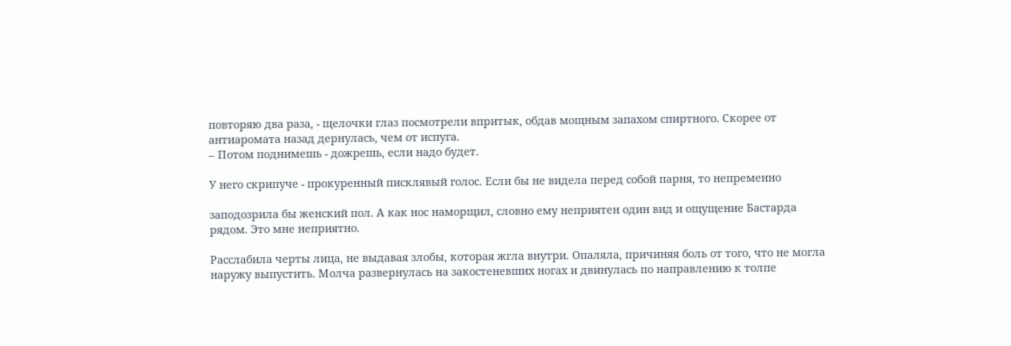повторяю два раза, - щелочки глаз посмотрели впритык, обдав мощным запахом спиртного. Скорее от антиаромата назад дернулась, чем от испуга.
– Потом поднимешь - дожрешь, если надо будет.

У него скрипуче - прокуренный писклявый голос. Если бы не видела перед собой парня, то непременно

заподозрила бы женский пол. А как нос наморщил, словно ему неприятен один вид и ощущение Бастарда рядом. Это мне неприятно.

Расслабила черты лица, не выдавая злобы, которая жгла внутри. Опаляла, причиняя боль от того, что не могла наружу выпустить. Молча развернулась на закостеневших ногах и двинулась по направлению к толпе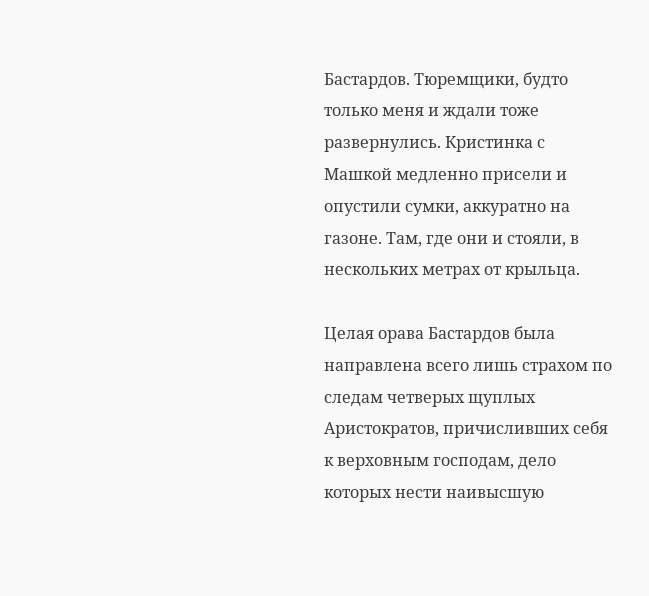Бастардов. Тюремщики, будто только меня и ждали тоже развернулись. Кристинка с Машкой медленно присели и опустили сумки, аккуратно на газоне. Там, где они и стояли, в нескольких метрах от крыльца.

Целая орава Бастардов была направлена всего лишь страхом по следам четверых щуплых Аристократов, причисливших себя к верховным господам, дело которых нести наивысшую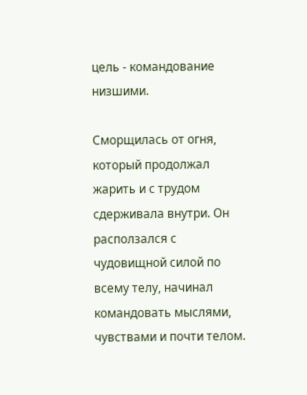цель - командование низшими.

Сморщилась от огня, который продолжал жарить и с трудом сдерживала внутри. Он расползался с чудовищной силой по всему телу, начинал командовать мыслями, чувствами и почти телом.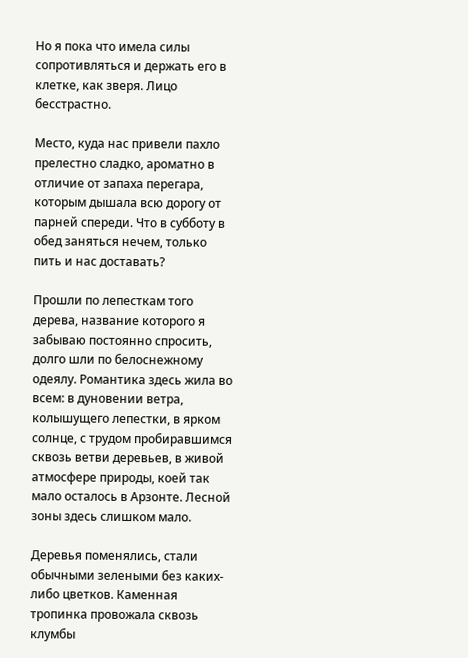Но я пока что имела силы сопротивляться и держать его в клетке, как зверя. Лицо бесстрастно.

Место, куда нас привели пахло прелестно сладко, ароматно в отличие от запаха перегара, которым дышала всю дорогу от парней спереди. Что в субботу в обед заняться нечем, только пить и нас доставать?

Прошли по лепесткам того дерева, название которого я забываю постоянно спросить, долго шли по белоснежному одеялу. Романтика здесь жила во всем: в дуновении ветра, колышущего лепестки, в ярком солнце, с трудом пробиравшимся сквозь ветви деревьев, в живой атмосфере природы, коей так мало осталось в Арзонте. Лесной зоны здесь слишком мало.

Деревья поменялись, стали обычными зелеными без каких-либо цветков. Каменная тропинка провожала сквозь клумбы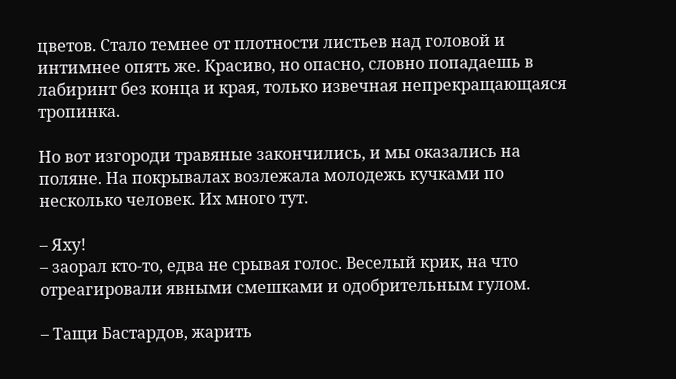цветов. Стало темнее от плотности листьев над головой и интимнее опять же. Красиво, но опасно, словно попадаешь в лабиринт без конца и края, только извечная непрекращающаяся тропинка.

Но вот изгороди травяные закончились, и мы оказались на поляне. На покрывалах возлежала молодежь кучками по несколько человек. Их много тут.

– Яху!
– заорал кто-то, едва не срывая голос. Веселый крик, на что отреагировали явными смешками и одобрительным гулом.

– Тащи Бастардов, жарить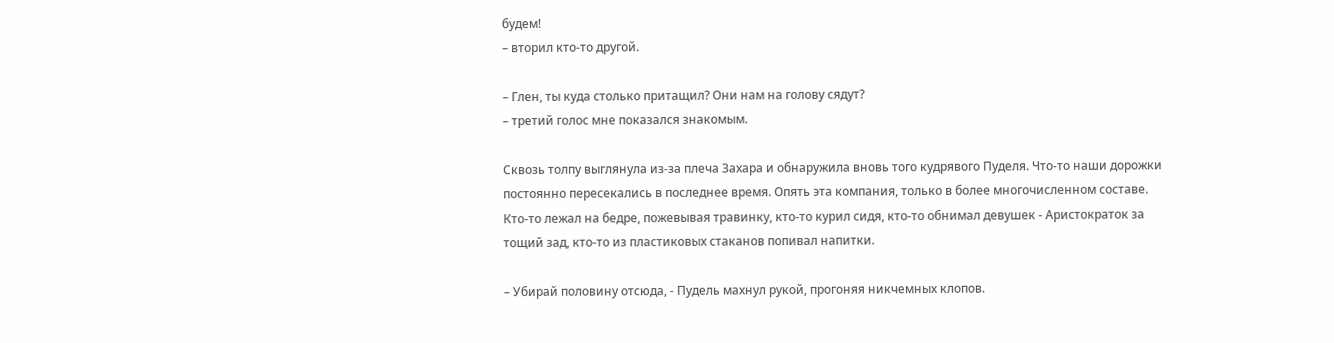будем!
– вторил кто-то другой.

– Глен, ты куда столько притащил? Они нам на голову сядут?
– третий голос мне показался знакомым.

Сквозь толпу выглянула из-за плеча Захара и обнаружила вновь того кудрявого Пуделя. Что-то наши дорожки постоянно пересекались в последнее время. Опять эта компания, только в более многочисленном составе. Кто-то лежал на бедре, пожевывая травинку, кто-то курил сидя, кто-то обнимал девушек - Аристократок за тощий зад, кто-то из пластиковых стаканов попивал напитки.

– Убирай половину отсюда, - Пудель махнул рукой, прогоняя никчемных клопов.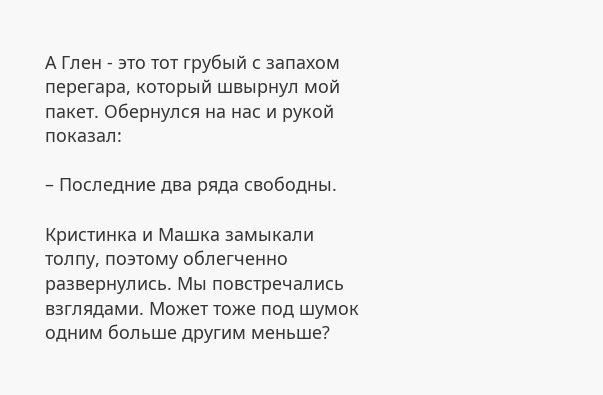А Глен - это тот грубый с запахом перегара, который швырнул мой пакет. Обернулся на нас и рукой показал:

– Последние два ряда свободны.

Кристинка и Машка замыкали толпу, поэтому облегченно развернулись. Мы повстречались взглядами. Может тоже под шумок одним больше другим меньше?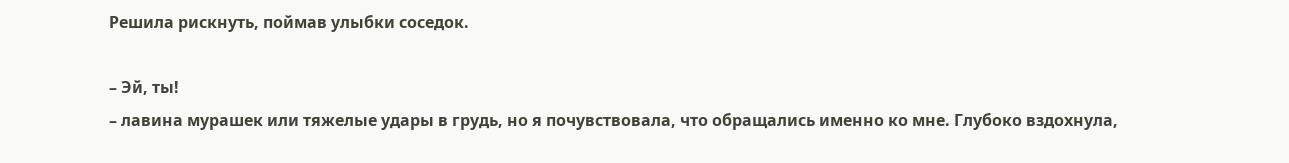Решила рискнуть, поймав улыбки соседок.

– Эй, ты!
– лавина мурашек или тяжелые удары в грудь, но я почувствовала, что обращались именно ко мне. Глубоко вздохнула,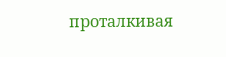проталкивая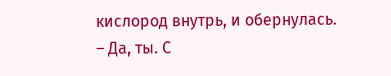кислород внутрь, и обернулась.
– Да, ты. С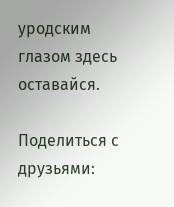уродским глазом здесь оставайся.

Поделиться с друзьями: